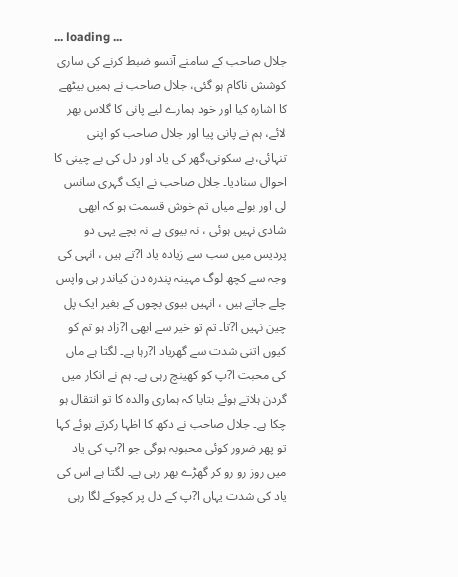... loading ...
جلال صاحب کے سامنے آنسو ضبط کرنے کی ساری کوشش ناکام ہو گئی، جلال صاحب نے ہمیں بیٹھے کا اشارہ کیا اور خود ہمارے لیے پانی کا گلاس بھر لائے، ہم نے پانی پیا اور جلال صاحب کو اپنی تنہائی،بے سکونی،گھر کی یاد اور دل کی بے چینی کا احوال سنادیا۔ جلال صاحب نے ایک گہری سانس لی اور بولے میاں تم خوش قسمت ہو کہ ابھی شادی نہیں ہوئی ، نہ بیوی ہے نہ بچے یہی دو پردیس میں سب سے زیادہ یاد ا?تے ہیں ، انہی کی وجہ سے کچھ لوگ مہینہ پندرہ دن کیاندر ہی واپس چلے جاتے ہیں ، انہیں بیوی بچوں کے بغیر ایک پل چین نہیں ا?تا۔ تم تو خیر سے ابھی ا?زاد ہو تم کو کیوں اتنی شدت سے گھریاد ا?رہا ہے۔ لگتا ہے ماں کی محبت ا?پ کو کھینچ رہی ہے۔ ہم نے انکار میں گردن ہلاتے ہوئے بتایا کہ ہماری والدہ کا تو انتقال ہو چکا ہے۔ جلال صاحب نے دکھ کا اظہا رکرتے ہوئے کہا تو پھر ضرور کوئی محبوبہ ہوگی جو ا?پ کی یاد میں روز رو رو کر گھڑے بھر رہی ہے۔ لگتا ہے اس کی یاد کی شدت یہاں ا?پ کے دل پر کچوکے لگا رہی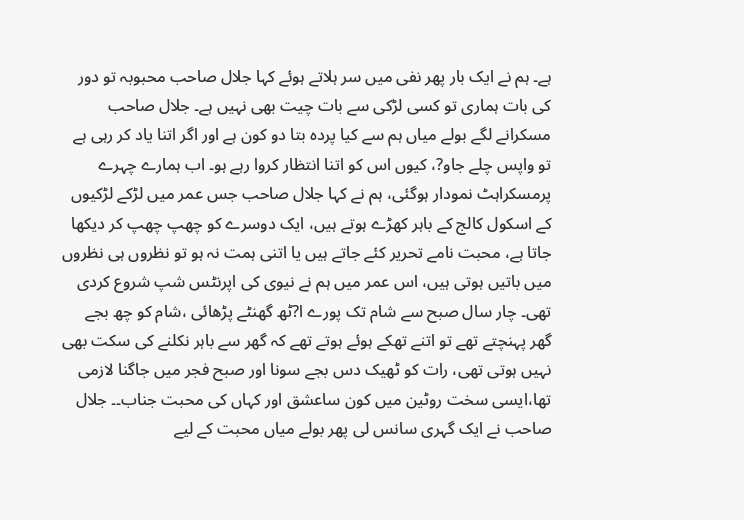ہے۔ ہم نے ایک بار پھر نفی میں سر ہلاتے ہوئے کہا جلال صاحب محبوبہ تو دور کی بات ہماری تو کسی لڑکی سے بات چیت بھی نہیں ہے۔ جلال صاحب مسکرانے لگے بولے میاں ہم سے کیا پردہ بتا دو کون ہے اور اگر اتنا یاد کر رہی ہے تو واپس چلے جاو?، کیوں اس کو اتنا انتظار کروا رہے ہو۔ اب ہمارے چہرے پرمسکراہٹ نمودار ہوگئی، ہم نے کہا جلال صاحب جس عمر میں لڑکے لڑکیوں کے اسکول کالج کے باہر کھڑے ہوتے ہیں، ایک دوسرے کو چھپ چھپ کر دیکھا جاتا ہے، محبت نامے تحریر کئے جاتے ہیں یا اتنی ہمت نہ ہو تو نظروں ہی نظروں میں باتیں ہوتی ہیں، اس عمر میں ہم نے نیوی کی اپرنٹس شپ شروع کردی تھی۔ چار سال صبح سے شام تک پورے ا?ٹھ گھنٹے پڑھائی ،شام کو چھ بجے گھر پہنچتے تھے تو اتنے تھکے ہوئے ہوتے تھے کہ گھر سے باہر نکلنے کی سکت بھی نہیں ہوتی تھی، رات کو ٹھیک دس بجے سونا اور صبح فجر میں جاگنا لازمی تھا،ایسی سخت روٹین میں کون ساعشق اور کہاں کی محبت جناب۔۔ جلال صاحب نے ایک گہری سانس لی پھر بولے میاں محبت کے لیے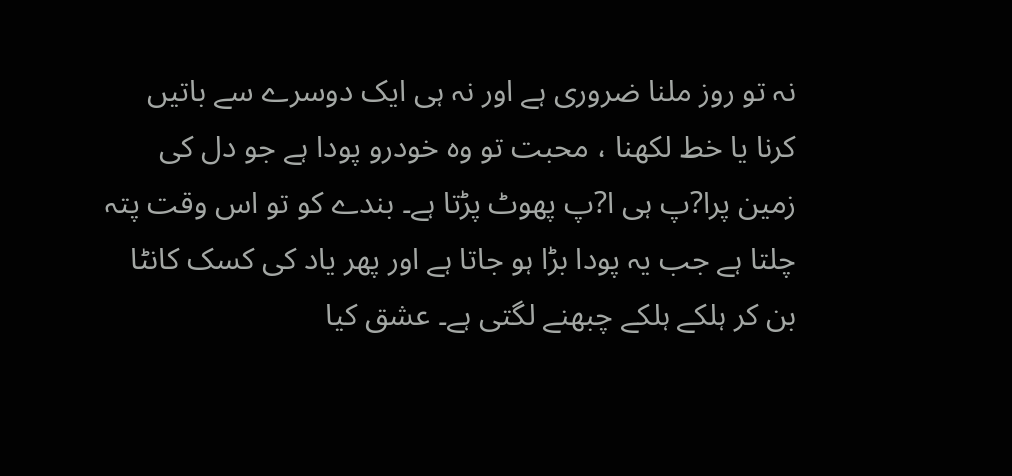نہ تو روز ملنا ضروری ہے اور نہ ہی ایک دوسرے سے باتیں کرنا یا خط لکھنا ، محبت تو وہ خودرو پودا ہے جو دل کی زمین پرا?پ ہی ا?پ پھوٹ پڑتا ہے۔ بندے کو تو اس وقت پتہ چلتا ہے جب یہ پودا بڑا ہو جاتا ہے اور پھر یاد کی کسک کانٹا بن کر ہلکے ہلکے چبھنے لگتی ہے۔ عشق کیا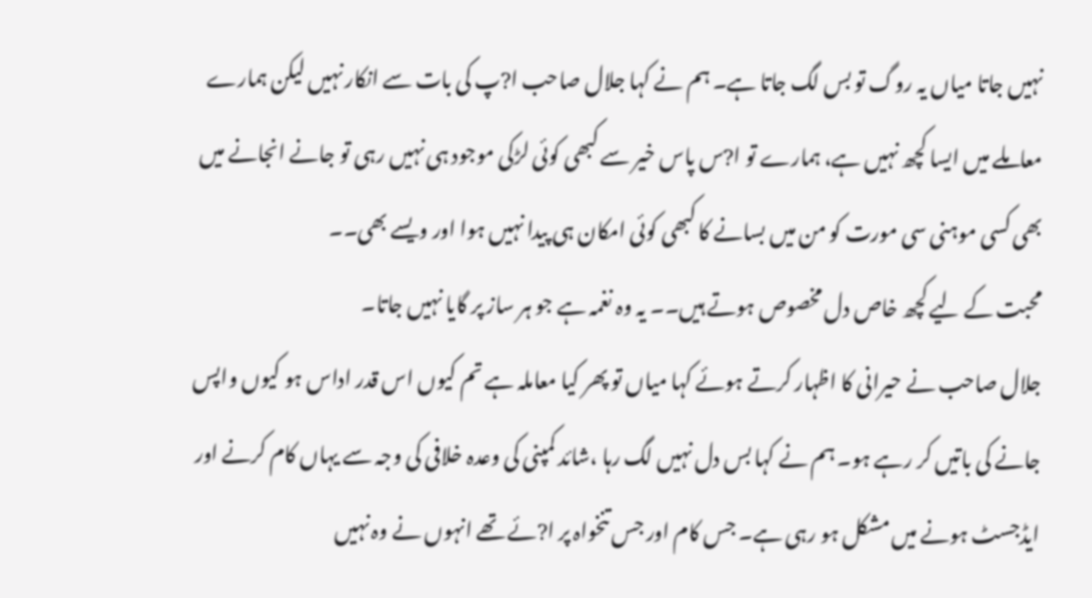نہیں جاتا میاں یہ روگ تو بس لگ جاتا ہے۔ ہم نے کہا جلال صاحب ا?پ کی بات سے انکار نہیں لیکن ہمارے معاملے میں ایسا کچھ نہیں ہے، ہمارے تو ا?س پاس خیر سے کبھی کوئی لڑکی موجود ہی نہیں رہی تو جانے انجانے میں بھی کسی موہنی سی مورت کو من میں بسانے کا کبھی کوئی امکان ہی پیدا نہیں ہوا اور ویسے بھی۔۔
محبت کے لیے کچھ خاص دل مخصوص ہوتے ہیں۔۔ یہ وہ نغمہ ہے جو ہر ساز پر گایا نہیں جاتا۔
جلال صاحب نے حیرانی کا اظہار کرتے ہوئے کہا میاں تو پھر کیا معاملہ ہے تم کیوں اس قدر اداس ہو کیوں واپس جانے کی باتیں کر رہے ہو۔ ہم نے کہا بس دل نہیں لگ رہا ،شائد کمپنی کی وعدہ خلافی کی وجہ سے یہاں کام کرنے اور ایڈجسٹ ہونے میں مشکل ہو رہی ہے۔ جس کام اور جس تنخواہ پر ا?ئے تھے انہوں نے وہ نہیں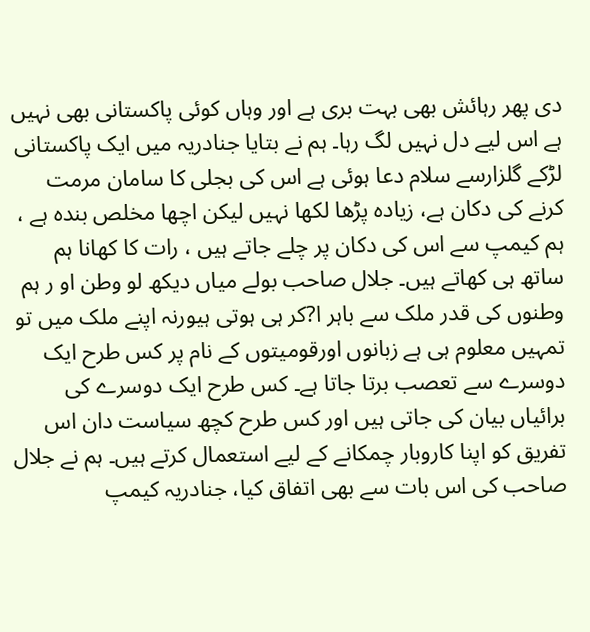دی پھر رہائش بھی بہت بری ہے اور وہاں کوئی پاکستانی بھی نہیں ہے اس لیے دل نہیں لگ رہا۔ ہم نے بتایا جنادریہ میں ایک پاکستانی لڑکے گلزارسے سلام دعا ہوئی ہے اس کی بجلی کا سامان مرمت کرنے کی دکان ہے، زیادہ پڑھا لکھا نہیں لیکن اچھا مخلص بندہ ہے ، ہم کیمپ سے اس کی دکان پر چلے جاتے ہیں ، رات کا کھانا ہم ساتھ ہی کھاتے ہیں۔ جلال صاحب بولے میاں دیکھ لو وطن او ر ہم وطنوں کی قدر ملک سے باہر ا?کر ہی ہوتی ہیورنہ اپنے ملک میں تو تمہیں معلوم ہی ہے زبانوں اورقومیتوں کے نام پر کس طرح ایک دوسرے سے تعصب برتا جاتا ہے۔ کس طرح ایک دوسرے کی برائیاں بیان کی جاتی ہیں اور کس طرح کچھ سیاست دان اس تفریق کو اپنا کاروبار چمکانے کے لیے استعمال کرتے ہیں۔ ہم نے جلال صاحب کی اس بات سے بھی اتفاق کیا، جنادریہ کیمپ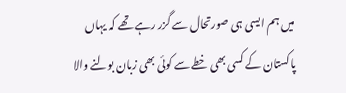میں ہم ایسی ہی صورتحال سے گزر رہے تھے کہ یہاں پاکستان کے کسی بھی خطے سے کوئی بھی زبان بولنے والا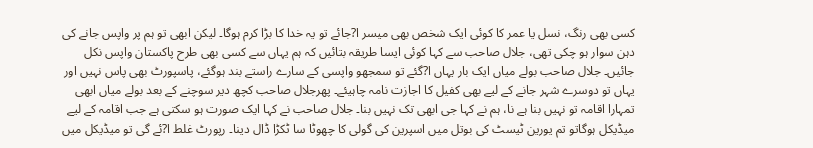کسی بھی رنگ، نسل یا عمر کا کوئی ایک شخص بھی میسر ا?جائے تو یہ خدا کا بڑا کرم ہوگا۔ لیکن ابھی تو ہم پر واپس جانے کی دہن سوار ہو چکی تھی، جلال صاحب سے کہا کوئی ایسا طریقہ بتائیں کہ ہم یہاں سے کسی بھی طرح پاکستان واپس نکل جائیں۔ جلال صاحب بولے میاں ایک بار یہاں ا?گئے تو سمجھو واپسی کے سارے راستے بند ہوگئے، پاسپورٹ بھی پاس نہیں اور یہاں تو دوسرے شہر جانے کے لیے بھی کفیل کا اجازت نامہ چاہیئے۔ پھرجلال صاحب کچھ دیر سوچنے کے بعد بولے میاں ابھی تمہارا اقامہ تو نہیں بنا ہے نا، ہم نے کہا جی ابھی تک نہیں بنا۔ جلال صاحب نے کہا ایک صورت ہو سکتی ہے جب اقامہ کے لیے میڈیکل ہوگاتو تم یورین ٹیسٹ کی بوتل میں اسپرین کی گولی کا چھوٹا سا ٹکڑا ڈال دینا۔ رپورٹ غلط ا?ئے گی تو میڈیکل میں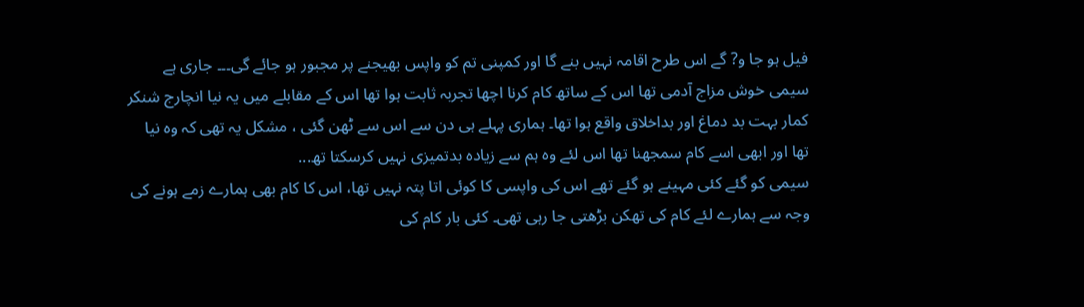فیل ہو جا و? گے اس طرح اقامہ نہیں بنے گا اور کمپنی تم کو واپس بھیجنے پر مجبور ہو جائے گی۔۔۔ جاری ہے
سیمی خوش مزاج آدمی تھا اس کے ساتھ کام کرنا اچھا تجربہ ثابت ہوا تھا اس کے مقابلے میں یہ نیا انچارج شنکر کمار بہت بد دماغ اور بداخلاق واقع ہوا تھا۔ ہماری پہلے ہی دن سے اس سے ٹھن گئی ، مشکل یہ تھی کہ وہ نیا تھا اور ابھی اسے کام سمجھنا تھا اس لئے وہ ہم سے زیادہ بدتمیزی نہیں کرسکتا تھ...
سیمی کو گئے کئی مہینے ہو گئے تھے اس کی واپسی کا کوئی اتا پتہ نہیں تھا، اس کا کام بھی ہمارے زمے ہونے کی وجہ سے ہمارے لئے کام کی تھکن بڑھتی جا رہی تھی۔ کئی بار کام کی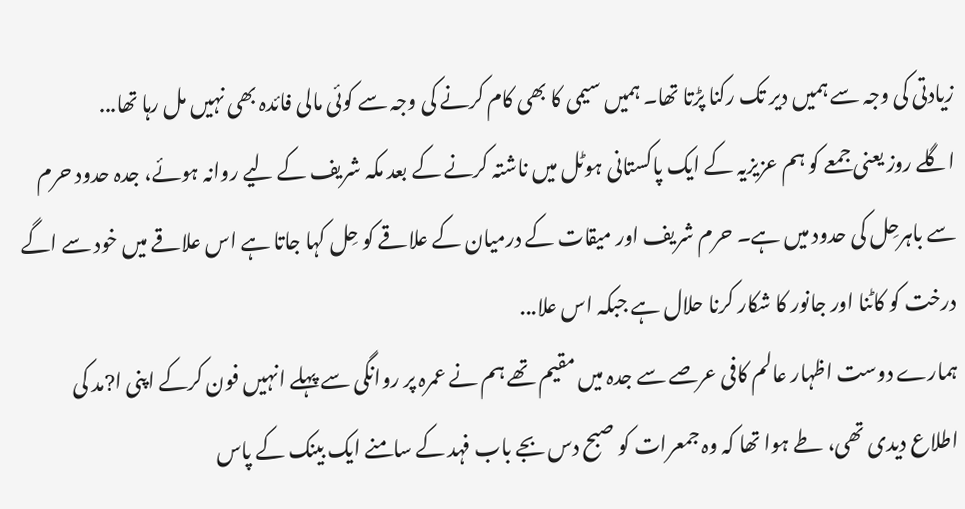زیادتی کی وجہ سے ہمیں دیر تک رکنا پڑتا تھا۔ ہمیں سیمی کا بھی کام کرنے کی وجہ سے کوئی مالی فائدہ بھی نہیں مل رہا تھا...
اگلے روز یعنی جمعے کو ہم عزیزیہ کے ایک پاکستانی ہوٹل میں ناشتہ کرنے کے بعد مکہ شریف کے لیے روانہ ہوئے، جدہ حدود حرم سے باہرحِل کی حدود میں ہے۔ حرم شریف اور میقات کے درمیان کے علاقے کو حِل کہا جاتا ہے اس علاقے میں خود سے اگے درخت کو کاٹنا اور جانور کا شکار کرنا حلال ہے جبکہ اس علا...
ہمارے دوست اظہار عالم کافی عرصے سے جدہ میں مقیم تھے ہم نے عمرہ پر روانگی سے پہلے انہیں فون کرکے اپنی ا?مد کی اطلاع دیدی تھی، طے ہوا تھا کہ وہ جمعرات کو صبح دس بجے باب فہد کے سامنے ایک بینک کے پاس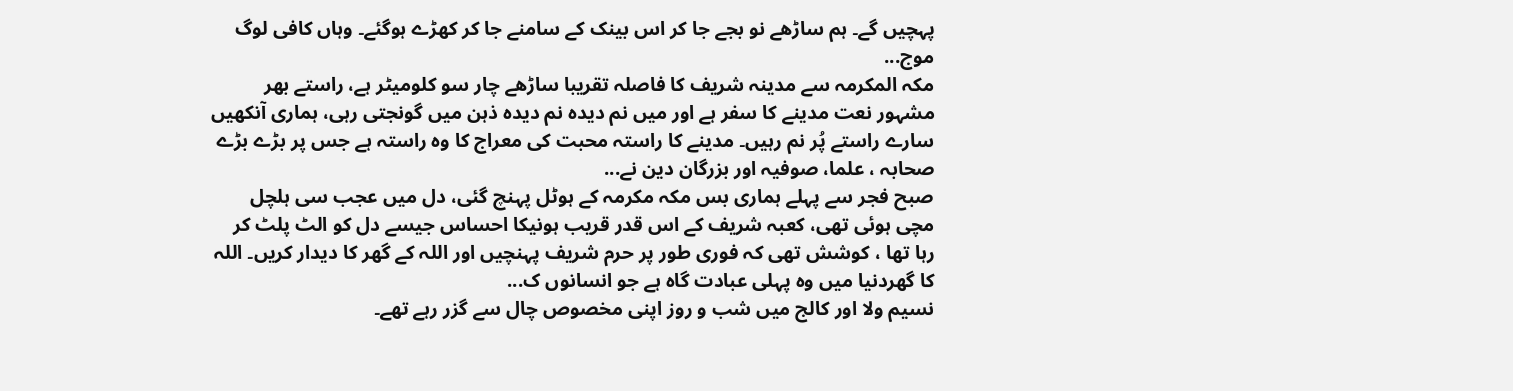پہچیں گے۔ ہم ساڑھے نو بجے جا کر اس بینک کے سامنے جا کر کھڑے ہوگئے۔ وہاں کافی لوگ موج...
مکہ المکرمہ سے مدینہ شریف کا فاصلہ تقریبا ساڑھے چار سو کلومیٹر ہے، راستے بھر مشہور نعت مدینے کا سفر ہے اور میں نم دیدہ نم دیدہ ذہن میں گونجتی رہی، ہماری آنکھیں سارے راستے پُر نم رہیں۔ مدینے کا راستہ محبت کی معراج کا وہ راستہ ہے جس پر بڑے بڑے صحابہ ، علما، صوفیہ اور بزرگان دین نے...
صبح فجر سے پہلے ہماری بس مکہ مکرمہ کے ہوٹل پہنچ گئی، دل میں عجب سی ہلچل مچی ہوئی تھی، کعبہ شریف کے اس قدر قریب ہونیکا احساس جیسے دل کو الٹ پلٹ کر رہا تھا ، کوشش تھی کہ فوری طور پر حرم شریف پہنچیں اور اللہ کے گھر کا دیدار کریں۔ اللہ کا گھردنیا میں وہ پہلی عبادت گاہ ہے جو انسانوں ک...
نسیم ولا اور کالج میں شب و روز اپنی مخصوص چال سے گزر رہے تھے۔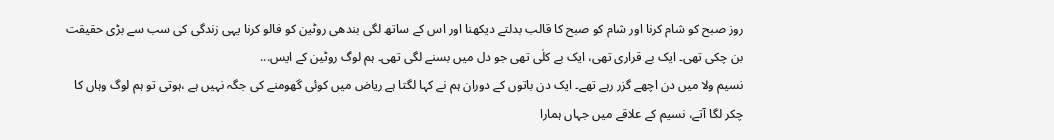روز صبح کو شام کرنا اور شام کو صبح کا قالب بدلتے دیکھنا اور اس کے ساتھ لگی بندھی روٹین کو فالو کرنا یہی زندگی کی سب سے بڑی حقیقت بن چکی تھی۔ ایک بے قراری تھی، ایک بے کلٰی تھی جو دل میں بسنے لگی تھی۔ ہم لوگ روٹین کے ایس...
نسیم ولا میں دن اچھے گزر رہے تھے۔ ایک دن باتوں کے دوران ہم نے کہا لگتا ہے ریاض میں کوئی گھومنے کی جگہ نہیں ہے ،ہوتی تو ہم لوگ وہاں کا چکر لگا آتے، نسیم کے علاقے میں جہاں ہمارا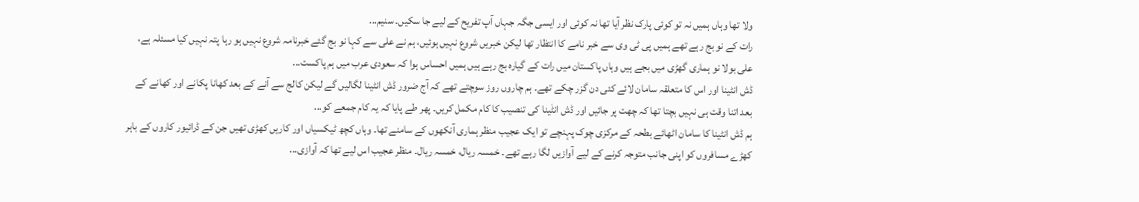ولا تھا وہاں ہمیں نہ تو کوئی پارک نظر آیا تھا نہ کوئی اور ایسی جگہ جہاں آپ تفریح کے لیے جا سکیں۔ سنیم...
رات کے نو بج رہے تھے ہمیں پی ٹی وی سے خبر نامے کا انتظار تھا لیکن خبریں شروع نہیں ہوئیں، ہم نے علی سے کہا نو بج گئے خبرنامہ شروع نہیں ہو رہا پتہ نہیں کیا مسئلہ ہے، علی بولا نو ہماری گھڑی میں بجے ہیں وہاں پاکستان میں رات کے گیارہ بج رہے ہیں ہمیں احساس ہوا کہ سعودی عرب میں ہم پاکست...
ڈش انٹینا اور اس کا متعلقہ سامان لائے کئی دن گزر چکے تھے۔ ہم چاروں روز سوچتے تھے کہ آج ضرور ڈش انٹینا لگالیں گے لیکن کالج سے آنے کے بعد کھانا پکانے اور کھانے کے بعد اتنا وقت ہی نہیں بچتا تھا کہ چھت پر جائیں اور ڈش انٹٰینا کی تنصیب کا کام مکمل کریں۔ پھر طے پایا کہ یہ کام جمعے کو...
ہم ڈش انٹینا کا سامان اٹھائے بطحہ کے مرکزی چوک پہنچے تو ایک عجیب منظر ہماری آنکھوں کے سامنے تھا۔ وہاں کچھ ٹیکسیاں اور کاریں کھڑی تھیں جن کے ڈرائیور کاروں کے باہر کھڑے مسافروں کو اپنی جانب متوجہ کرنے کے لیے آوازیں لگا رہے تھے۔ خمسہ ریال، خمسہ ریال۔ منظر عجیب اس لیے تھا کہ آوازی...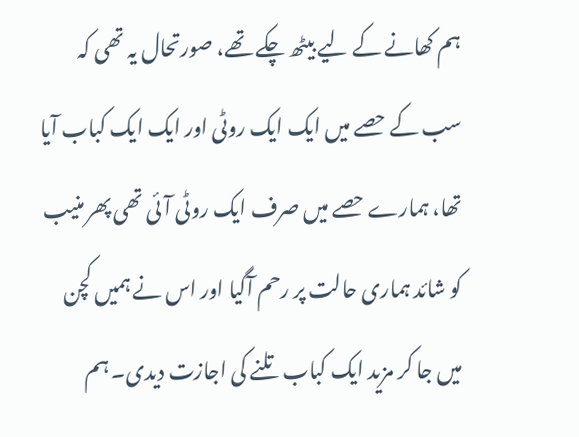ہم کھانے کے لیے بیٹھ چکے تھے، صورتحال یہ تھی کہ سب کے حصے میں ایک ایک روٹی اور ایک ایک کباب آیا تھا، ہمارے حصے میں صرف ایک روٹی آئی تھی پھر منیب کو شائد ہماری حالت پر رحم آگیا اور اس نے ہمیں کچن میں جا کر مزید ایک کباب تلنے کی اجازت دیدی۔ ہم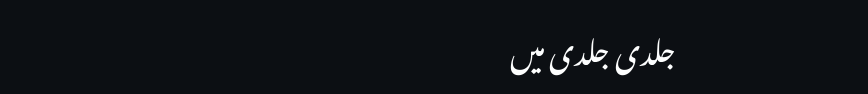جلدی جلدی میں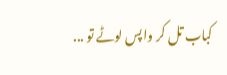کباب تل کر واپس لوٹے تو ...